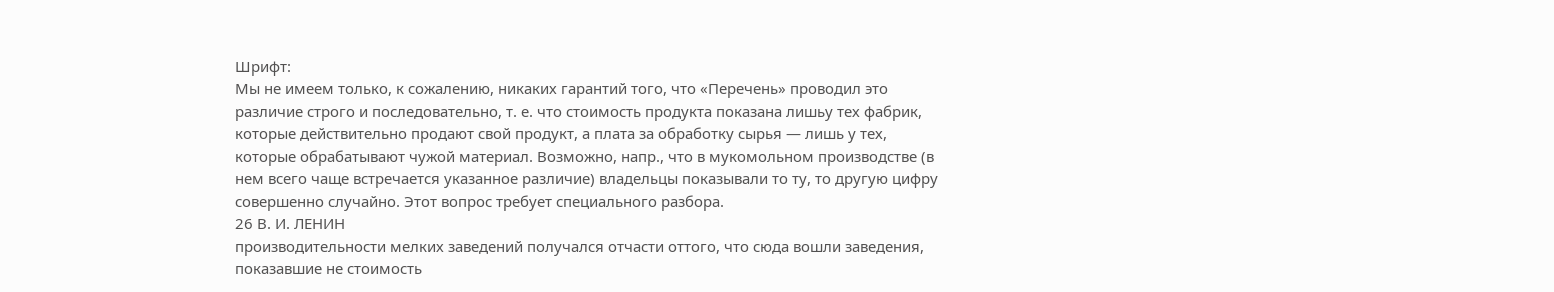Шрифт:
Мы не имеем только, к сожалению, никаких гарантий того, что «Перечень» проводил это различие строго и последовательно, т. е. что стоимость продукта показана лишьу тех фабрик, которые действительно продают свой продукт, а плата за обработку сырья — лишь у тех, которые обрабатывают чужой материал. Возможно, напр., что в мукомольном производстве (в нем всего чаще встречается указанное различие) владельцы показывали то ту, то другую цифру совершенно случайно. Этот вопрос требует специального разбора.
26 В. И. ЛЕНИН
производительности мелких заведений получался отчасти оттого, что сюда вошли заведения, показавшие не стоимость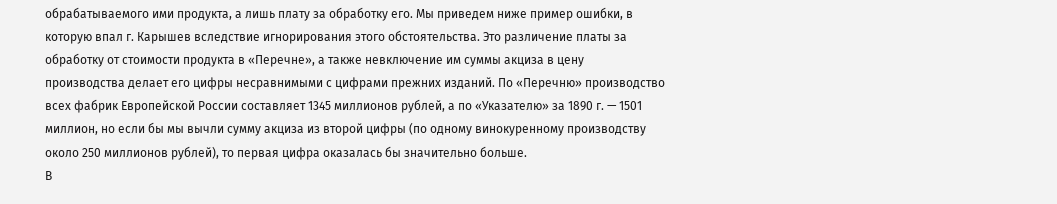обрабатываемого ими продукта, а лишь плату за обработку его. Мы приведем ниже пример ошибки, в которую впал г. Карышев вследствие игнорирования этого обстоятельства. Это различение платы за обработку от стоимости продукта в «Перечне», а также невключение им суммы акциза в цену производства делает его цифры несравнимыми с цифрами прежних изданий. По «Перечню» производство всех фабрик Европейской России составляет 1345 миллионов рублей, а по «Указателю» за 1890 г. — 1501 миллион, но если бы мы вычли сумму акциза из второй цифры (по одному винокуренному производству около 250 миллионов рублей), то первая цифра оказалась бы значительно больше.
В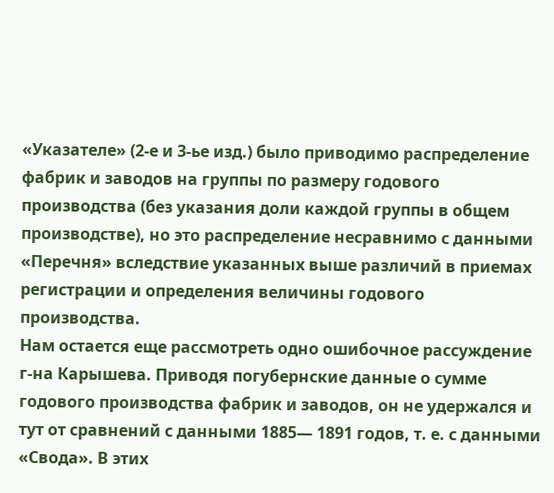«Указателе» (2-е и 3-ье изд.) было приводимо распределение фабрик и заводов на группы по размеру годового производства (без указания доли каждой группы в общем производстве), но это распределение несравнимо с данными «Перечня» вследствие указанных выше различий в приемах регистрации и определения величины годового производства.
Нам остается еще рассмотреть одно ошибочное рассуждение г-на Карышева. Приводя погубернские данные о сумме годового производства фабрик и заводов, он не удержался и тут от сравнений с данными 1885— 1891 годов, т. е. с данными «Свода». В этих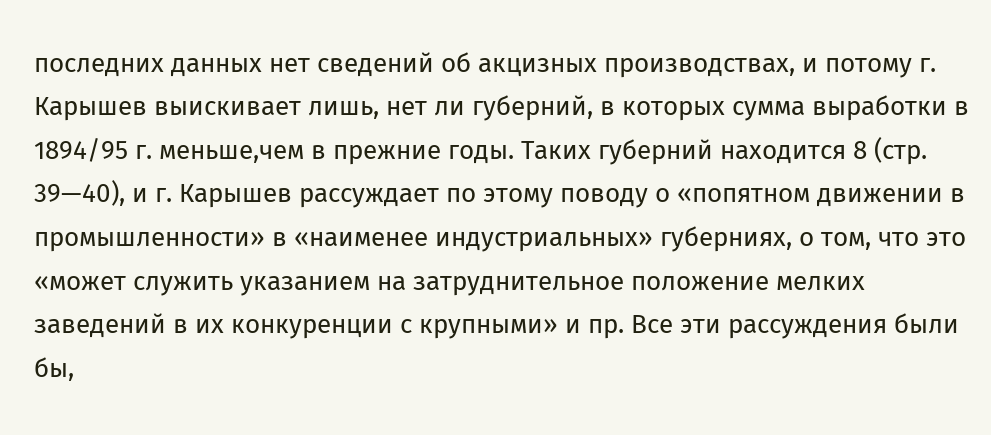последних данных нет сведений об акцизных производствах, и потому г. Карышев выискивает лишь, нет ли губерний, в которых сумма выработки в 1894/95 г. меньше,чем в прежние годы. Таких губерний находится 8 (стр. 39—40), и г. Карышев рассуждает по этому поводу о «попятном движении в промышленности» в «наименее индустриальных» губерниях, о том, что это «может служить указанием на затруднительное положение мелких заведений в их конкуренции с крупными» и пр. Все эти рассуждения были бы,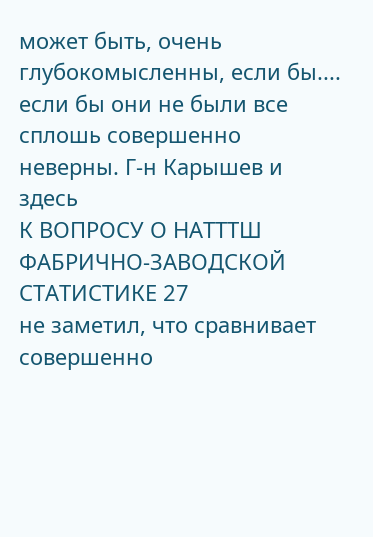может быть, очень глубокомысленны, если бы.... если бы они не были все сплошь совершенно неверны. Г-н Карышев и здесь
К ВОПРОСУ О НАТТТШ ФАБРИЧНО-ЗАВОДСКОЙ СТАТИСТИКЕ 27
не заметил, что сравнивает совершенно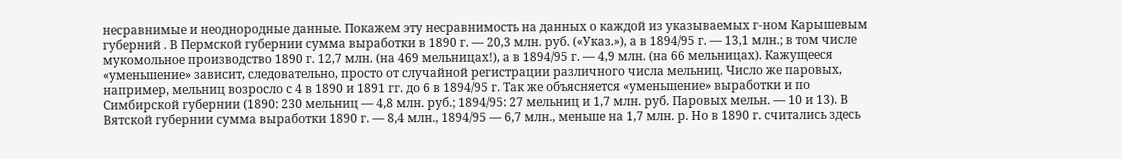несравнимые и неоднородные данные. Покажем эту несравнимость на данных о каждой из указываемых г-ном Карышевым губерний . В Пермской губернии сумма выработки в 1890 г. — 20,3 млн. руб. («Указ.»), а в 1894/95 г. — 13,1 млн.; в том числе мукомольное производство 1890 г. 12,7 млн. (на 469 мельницах!), а в 1894/95 г. — 4,9 млн. (на 66 мельницах). Кажущееся «уменьшение» зависит, следовательно, просто от случайной регистрации различного числа мельниц. Число же паровых, например, мельниц возросло с 4 в 1890 и 1891 гг. до 6 в 1894/95 г. Так же объясняется «уменьшение» выработки и по Симбирской губернии (1890: 230 мельниц — 4,8 млн. руб.; 1894/95: 27 мельниц и 1,7 млн. руб. Паровых мельн. — 10 и 13). В Вятской губернии сумма выработки 1890 г. — 8,4 млн., 1894/95 — 6,7 млн., меньше на 1,7 млн. р. Но в 1890 г. считались здесь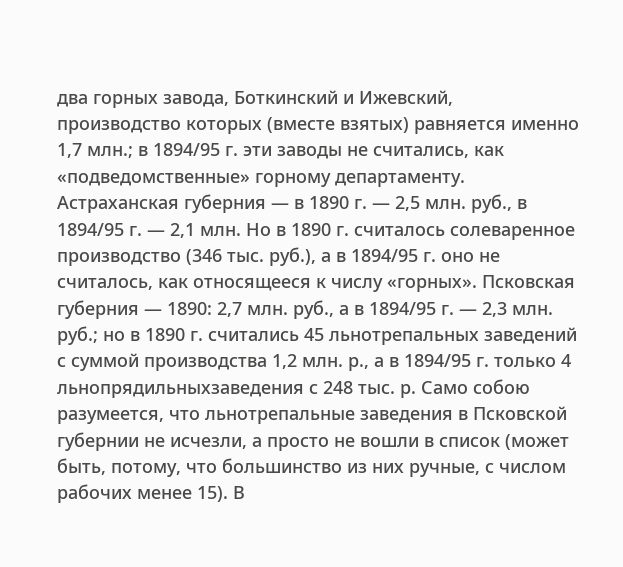два горных завода, Боткинский и Ижевский, производство которых (вместе взятых) равняется именно 1,7 млн.; в 1894/95 г. эти заводы не считались, как «подведомственные» горному департаменту. Астраханская губерния — в 1890 г. — 2,5 млн. руб., в 1894/95 г. — 2,1 млн. Но в 1890 г. считалось солеваренное производство (346 тыс. руб.), а в 1894/95 г. оно не считалось, как относящееся к числу «горных». Псковская губерния — 1890: 2,7 млн. руб., а в 1894/95 г. — 2,3 млн. руб.; но в 1890 г. считались 45 льнотрепальных заведений с суммой производства 1,2 млн. р., а в 1894/95 г. только 4 льнопрядильныхзаведения с 248 тыс. р. Само собою разумеется, что льнотрепальные заведения в Псковской губернии не исчезли, а просто не вошли в список (может быть, потому, что большинство из них ручные, с числом рабочих менее 15). В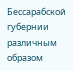Бессарабской губернии различным образом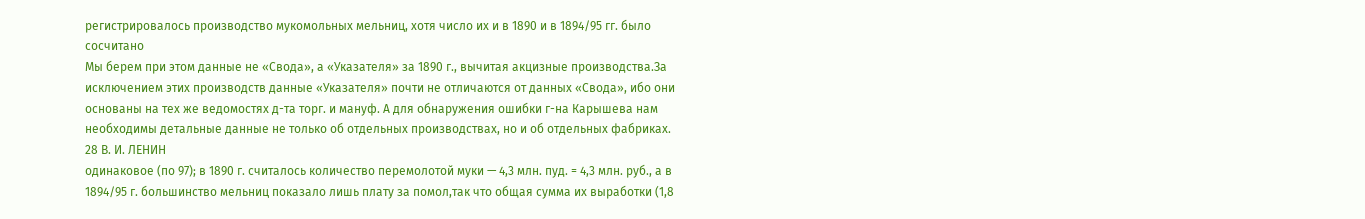регистрировалось производство мукомольных мельниц, хотя число их и в 1890 и в 1894/95 гг. было сосчитано
Мы берем при этом данные не «Свода», а «Указателя» за 1890 г., вычитая акцизные производства.За исключением этих производств данные «Указателя» почти не отличаются от данных «Свода», ибо они основаны на тех же ведомостях д-та торг. и мануф. А для обнаружения ошибки г-на Карышева нам необходимы детальные данные не только об отдельных производствах, но и об отдельных фабриках.
28 В. И. ЛЕНИН
одинаковое (по 97); в 1890 г. считалось количество перемолотой муки — 4,3 млн. пуд. = 4,3 млн. руб., а в 1894/95 г. большинство мельниц показало лишь плату за помол,так что общая сумма их выработки (1,8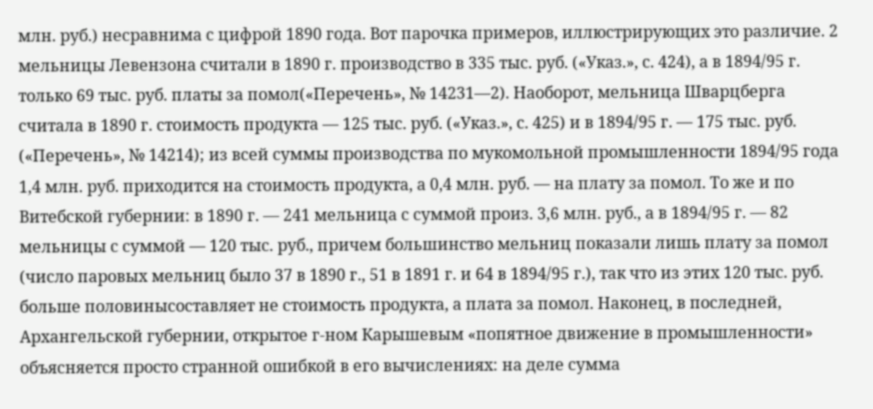млн. руб.) несравнима с цифрой 1890 года. Вот парочка примеров, иллюстрирующих это различие. 2 мельницы Левензона считали в 1890 г. производство в 335 тыс. руб. («Указ.», с. 424), а в 1894/95 г. только 69 тыс. руб. платы за помол(«Перечень», № 14231—2). Наоборот, мельница Шварцберга считала в 1890 г. стоимость продукта — 125 тыс. руб. («Указ.», с. 425) и в 1894/95 г. — 175 тыс. руб. («Перечень», № 14214); из всей суммы производства по мукомольной промышленности 1894/95 года 1,4 млн. руб. приходится на стоимость продукта, а 0,4 млн. руб. — на плату за помол. То же и по Витебской губернии: в 1890 г. — 241 мельница с суммой произ. 3,6 млн. руб., а в 1894/95 г. — 82 мельницы с суммой — 120 тыс. руб., причем большинство мельниц показали лишь плату за помол (число паровых мельниц было 37 в 1890 г., 51 в 1891 г. и 64 в 1894/95 г.), так что из этих 120 тыс. руб. больше половинысоставляет не стоимость продукта, а плата за помол. Наконец, в последней, Архангельской губернии, открытое г-ном Карышевым «попятное движение в промышленности» объясняется просто странной ошибкой в его вычислениях: на деле сумма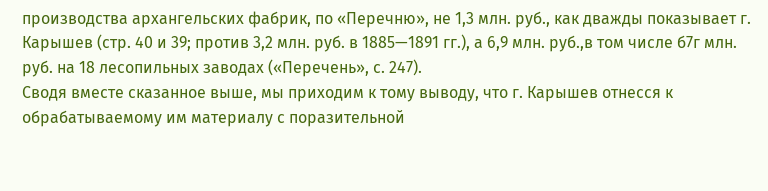производства архангельских фабрик, по «Перечню», не 1,3 млн. руб., как дважды показывает г. Карышев (стр. 40 и 39; против 3,2 млн. руб. в 1885—1891 гг.), а 6,9 млн. руб.,в том числе б7г млн. руб. на 18 лесопильных заводах («Перечень», с. 247).
Сводя вместе сказанное выше, мы приходим к тому выводу, что г. Карышев отнесся к обрабатываемому им материалу с поразительной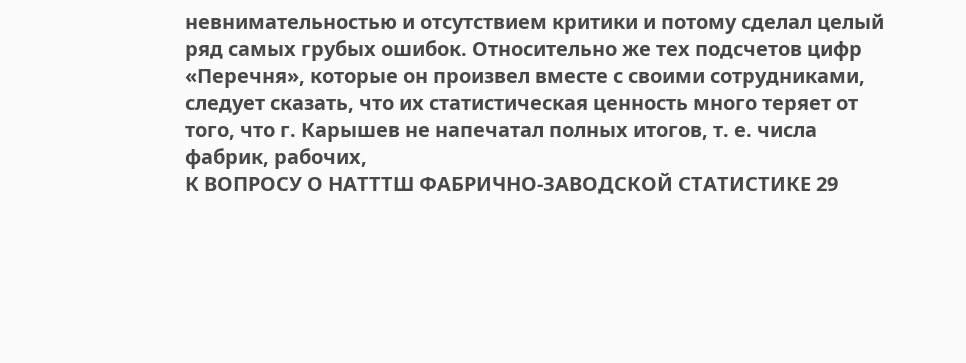невнимательностью и отсутствием критики и потому сделал целый ряд самых грубых ошибок. Относительно же тех подсчетов цифр «Перечня», которые он произвел вместе с своими сотрудниками, следует сказать, что их статистическая ценность много теряет от того, что г. Карышев не напечатал полных итогов, т. е. числа фабрик, рабочих,
К ВОПРОСУ О НАТТТШ ФАБРИЧНО-ЗАВОДСКОЙ СТАТИСТИКЕ 29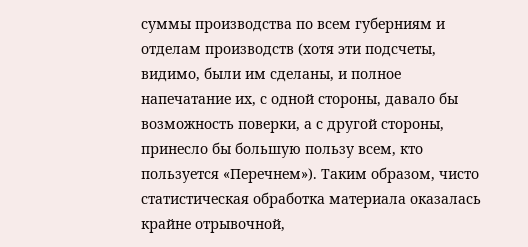суммы производства по всем губерниям и отделам производств (хотя эти подсчеты, видимо, были им сделаны, и полное напечатание их, с одной стороны, давало бы возможность поверки, а с другой стороны, принесло бы большую пользу всем, кто пользуется «Перечнем»). Таким образом, чисто статистическая обработка материала оказалась крайне отрывочной,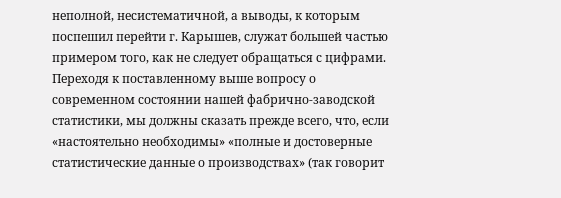неполной, несистематичной, а выводы, к которым поспешил перейти г. Карышев, служат большей частью примером того, как не следует обращаться с цифрами.
Переходя к поставленному выше вопросу о современном состоянии нашей фабрично-заводской статистики, мы должны сказать прежде всего, что, если «настоятельно необходимы» «полные и достоверные статистические данные о производствах» (так говорит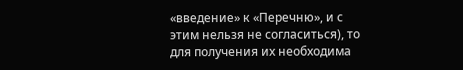«введение» к «Перечню», и с этим нельзя не согласиться), то для получения их необходима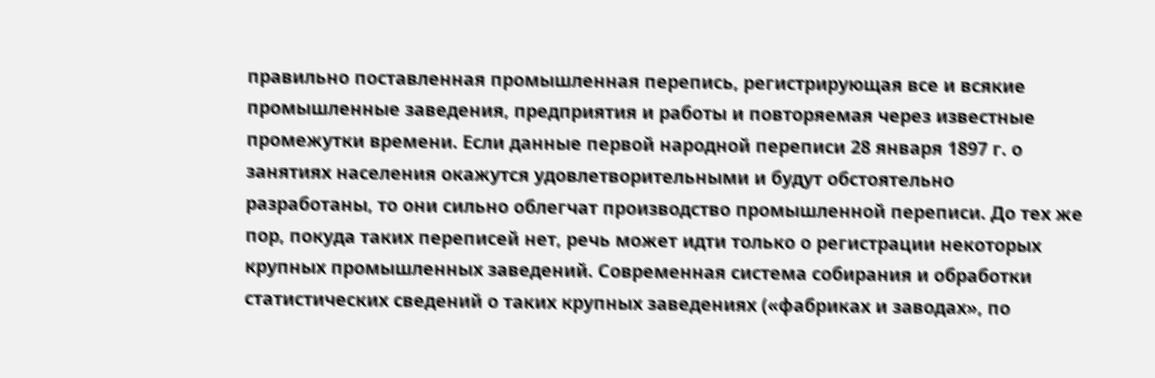правильно поставленная промышленная перепись, регистрирующая все и всякие промышленные заведения, предприятия и работы и повторяемая через известные промежутки времени. Если данные первой народной переписи 28 января 1897 г. о занятиях населения окажутся удовлетворительными и будут обстоятельно разработаны, то они сильно облегчат производство промышленной переписи. До тех же пор, покуда таких переписей нет, речь может идти только о регистрации некоторых крупных промышленных заведений. Современная система собирания и обработки статистических сведений о таких крупных заведениях («фабриках и заводах», по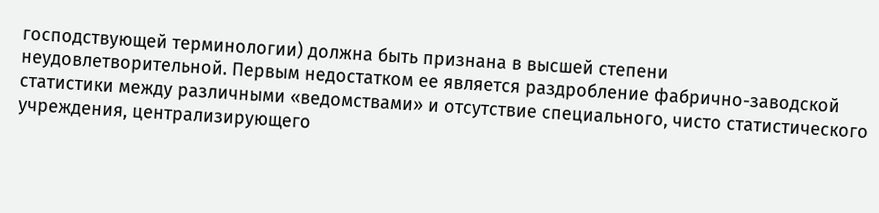господствующей терминологии) должна быть признана в высшей степени неудовлетворительной. Первым недостатком ее является раздробление фабрично-заводской статистики между различными «ведомствами» и отсутствие специального, чисто статистического учреждения, централизирующего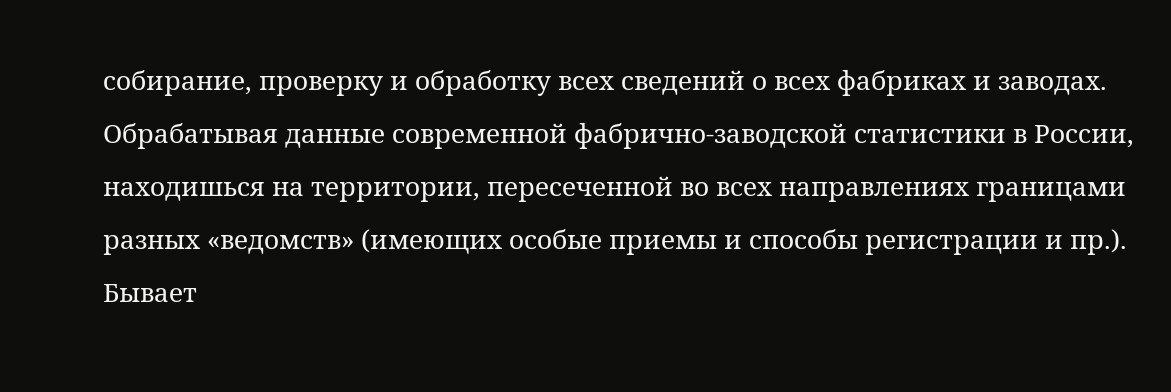собирание, проверку и обработку всех сведений о всех фабриках и заводах. Обрабатывая данные современной фабрично-заводской статистики в России, находишься на территории, пересеченной во всех направлениях границами разных «ведомств» (имеющих особые приемы и способы регистрации и пр.). Бывает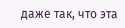даже так, что эта